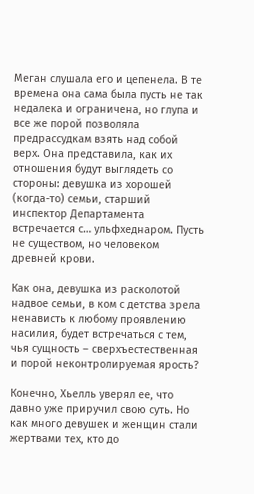Меган слушала его и цепенела. В те времена она сама была пусть не так недалека и ограничена, но глупа и все же порой позволяла предрассудкам взять над собой верх. Она представила, как их отношения будут выглядеть со стороны: девушка из хорошей (когда-то) семьи, старший инспектор Департамента встречается с… ульфхеднаром. Пусть не существом, но человеком древней крови.

Как она, девушка из расколотой надвое семьи, в ком с детства зрела ненависть к любому проявлению насилия, будет встречаться с тем, чья сущность – сверхъестественная и порой неконтролируемая ярость?

Конечно, Хьелль уверял ее, что давно уже приручил свою суть. Но как много девушек и женщин стали жертвами тех, кто до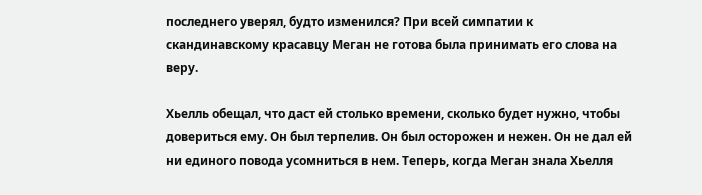последнего уверял, будто изменился? При всей симпатии к скандинавскому красавцу Меган не готова была принимать его слова на веру.

Хьелль обещал, что даст ей столько времени, сколько будет нужно, чтобы довериться ему. Он был терпелив. Он был осторожен и нежен. Он не дал ей ни единого повода усомниться в нем. Теперь, когда Меган знала Хьелля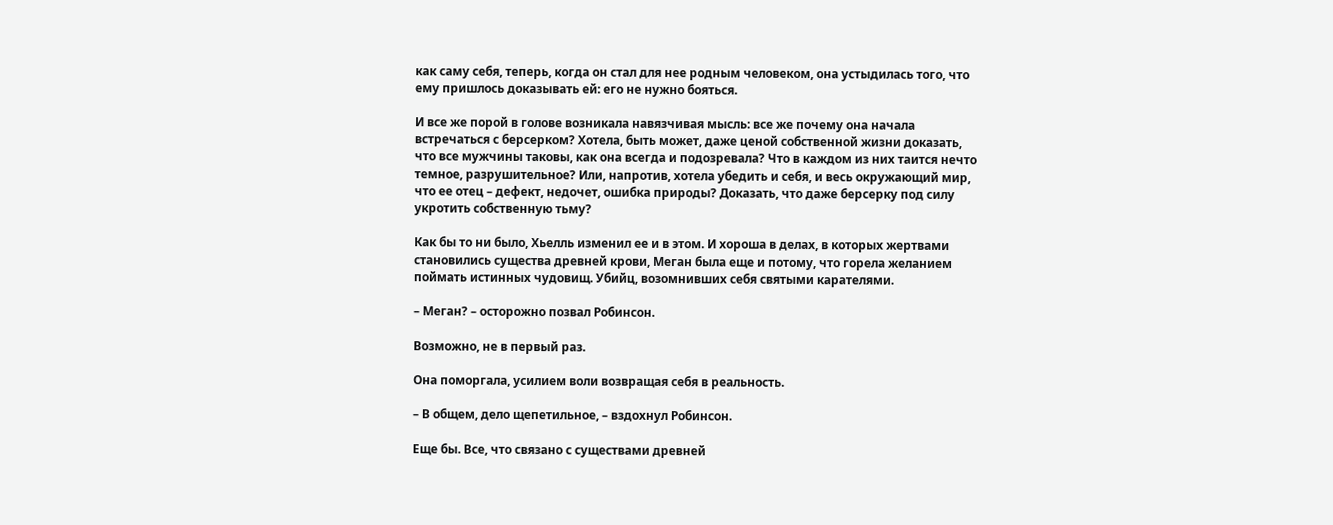как саму себя, теперь, когда он стал для нее родным человеком, она устыдилась того, что ему пришлось доказывать ей: его не нужно бояться.

И все же порой в голове возникала навязчивая мысль: все же почему она начала встречаться с берсерком? Хотела, быть может, даже ценой собственной жизни доказать, что все мужчины таковы, как она всегда и подозревала? Что в каждом из них таится нечто темное, разрушительное? Или, напротив, хотела убедить и себя, и весь окружающий мир, что ее отец – дефект, недочет, ошибка природы? Доказать, что даже берсерку под силу укротить собственную тьму?

Как бы то ни было, Хьелль изменил ее и в этом. И хороша в делах, в которых жертвами становились существа древней крови, Меган была еще и потому, что горела желанием поймать истинных чудовищ. Убийц, возомнивших себя святыми карателями.

– Меган? – осторожно позвал Робинсон.

Возможно, не в первый раз.

Она поморгала, усилием воли возвращая себя в реальность.

– В общем, дело щепетильное, – вздохнул Робинсон.

Еще бы. Все, что связано с существами древней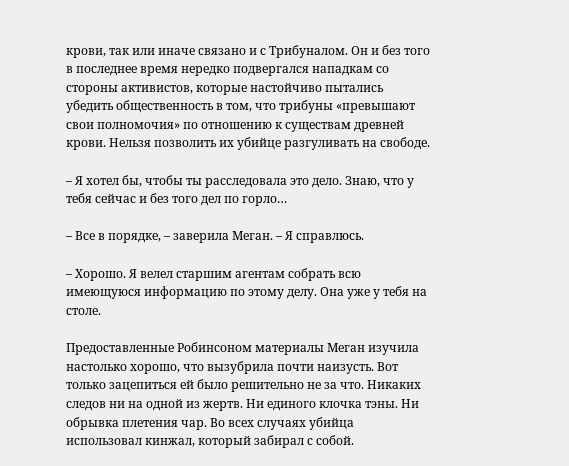крови, так или иначе связано и с Трибуналом. Он и без того в последнее время нередко подвергался нападкам со стороны активистов, которые настойчиво пытались убедить общественность в том, что трибуны «превышают свои полномочия» по отношению к существам древней крови. Нельзя позволить их убийце разгуливать на свободе.

– Я хотел бы, чтобы ты расследовала это дело. Знаю, что у тебя сейчас и без того дел по горло…

– Все в порядке, – заверила Меган. – Я справлюсь.

– Хорошо. Я велел старшим агентам собрать всю имеющуюся информацию по этому делу. Она уже у тебя на столе.

Предоставленные Робинсоном материалы Меган изучила настолько хорошо, что вызубрила почти наизусть. Вот только зацепиться ей было решительно не за что. Никаких следов ни на одной из жертв. Ни единого клочка тэны. Ни обрывка плетения чар. Во всех случаях убийца использовал кинжал, который забирал с собой.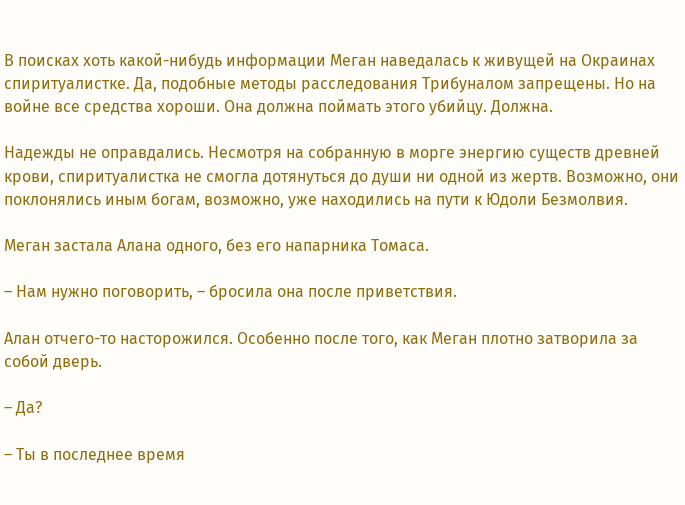В поисках хоть какой-нибудь информации Меган наведалась к живущей на Окраинах спиритуалистке. Да, подобные методы расследования Трибуналом запрещены. Но на войне все средства хороши. Она должна поймать этого убийцу. Должна.

Надежды не оправдались. Несмотря на собранную в морге энергию существ древней крови, спиритуалистка не смогла дотянуться до души ни одной из жертв. Возможно, они поклонялись иным богам, возможно, уже находились на пути к Юдоли Безмолвия.

Меган застала Алана одного, без его напарника Томаса.

– Нам нужно поговорить, – бросила она после приветствия.

Алан отчего-то насторожился. Особенно после того, как Меган плотно затворила за собой дверь.

– Да?

– Ты в последнее время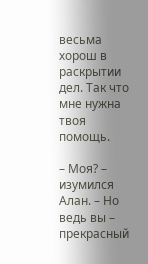весьма хорош в раскрытии дел. Так что мне нужна твоя помощь.

– Моя? – изумился Алан. – Но ведь вы – прекрасный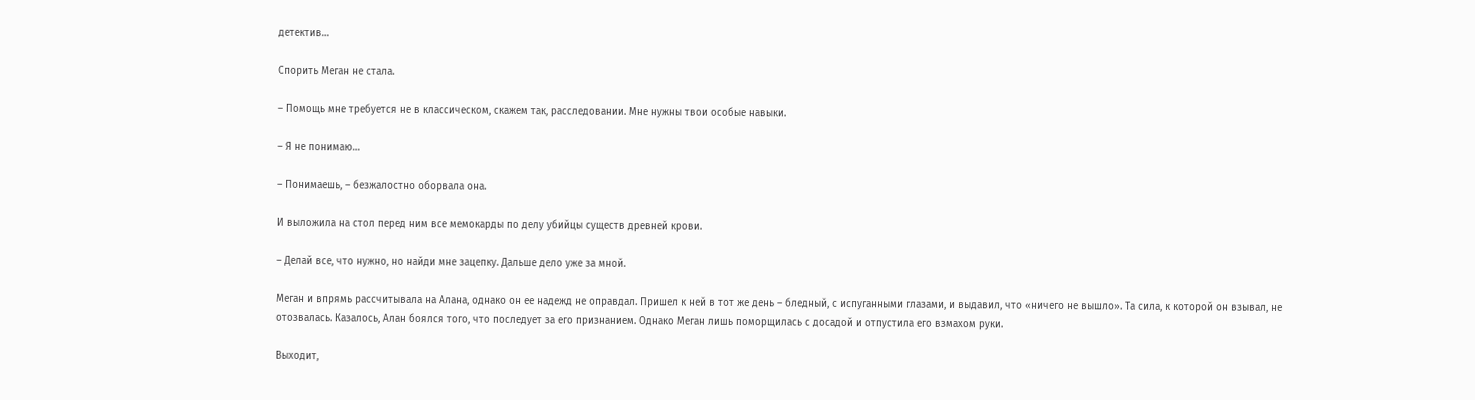детектив…

Спорить Меган не стала.

– Помощь мне требуется не в классическом, скажем так, расследовании. Мне нужны твои особые навыки.

– Я не понимаю…

– Понимаешь, – безжалостно оборвала она.

И выложила на стол перед ним все мемокарды по делу убийцы существ древней крови.

– Делай все, что нужно, но найди мне зацепку. Дальше дело уже за мной.

Меган и впрямь рассчитывала на Алана, однако он ее надежд не оправдал. Пришел к ней в тот же день – бледный, с испуганными глазами, и выдавил, что «ничего не вышло». Та сила, к которой он взывал, не отозвалась. Казалось, Алан боялся того, что последует за его признанием. Однако Меган лишь поморщилась с досадой и отпустила его взмахом руки.

Выходит,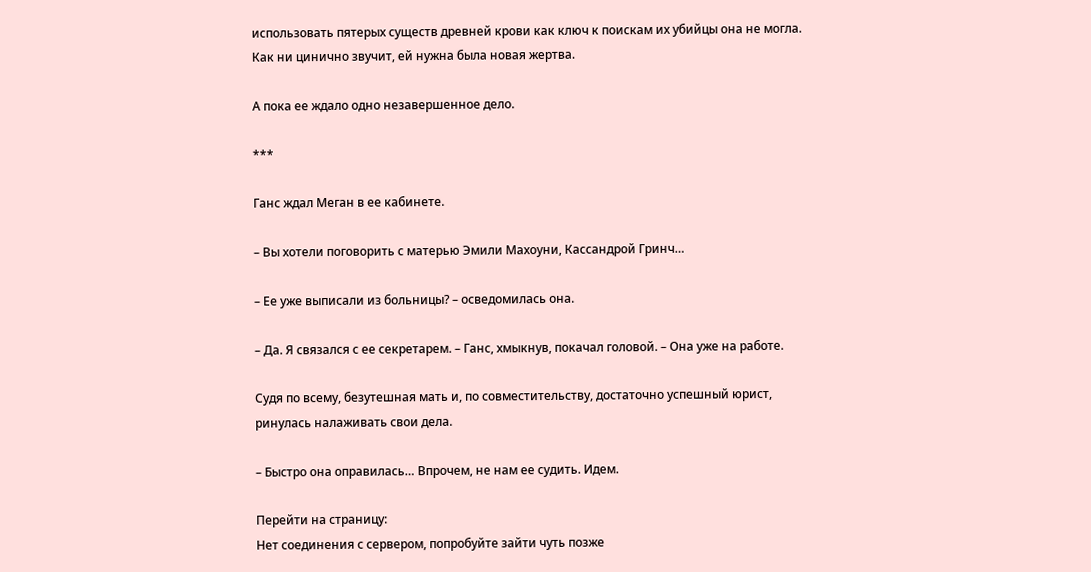использовать пятерых существ древней крови как ключ к поискам их убийцы она не могла. Как ни цинично звучит, ей нужна была новая жертва.

А пока ее ждало одно незавершенное дело.

***

Ганс ждал Меган в ее кабинете.

– Вы хотели поговорить с матерью Эмили Махоуни, Кассандрой Гринч…

– Ее уже выписали из больницы? – осведомилась она.

– Да. Я связался с ее секретарем. – Ганс, хмыкнув, покачал головой. – Она уже на работе.

Судя по всему, безутешная мать и, по совместительству, достаточно успешный юрист, ринулась налаживать свои дела.

– Быстро она оправилась… Впрочем, не нам ее судить. Идем.

Перейти на страницу:
Нет соединения с сервером, попробуйте зайти чуть позже